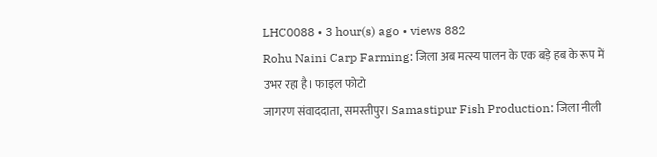LHC0088 • 3 hour(s) ago • views 882
Rohu Naini Carp Farming: जिला अब मत्स्य पालन के एक बड़े हब के रूप में उभर रहा है। फाइल फोटो
जागरण संवाददाता, समस्तीपुर। Samastipur Fish Production: जिला नीली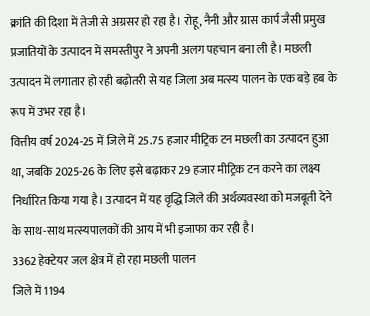क्रांति की दिशा में तेजी से अग्रसर हो रहा है। रोहू, नैनी और ग्रास कार्प जैसी प्रमुख प्रजातियों के उत्पादन में समस्तीपुर ने अपनी अलग पहचान बना ली है। मछली उत्पादन में लगातार हो रही बढ़ोतरी से यह जिला अब मत्स्य पालन के एक बड़े हब के रूप में उभर रहा है।
वित्तीय वर्ष 2024-25 में जिले में 25.75 हजार मीट्रिक टन मछली का उत्पादन हुआ था, जबकि 2025-26 के लिए इसे बढ़ाकर 29 हजार मीट्रिक टन करने का लक्ष्य निर्धारित किया गया है। उत्पादन में यह वृद्धि जिले की अर्थव्यवस्था को मजबूती देने के साथ-साथ मत्स्यपालकों की आय में भी इजाफा कर रही है।
3362 हेक्टेयर जल क्षेत्र में हो रहा मछली पालन
जिले में 1194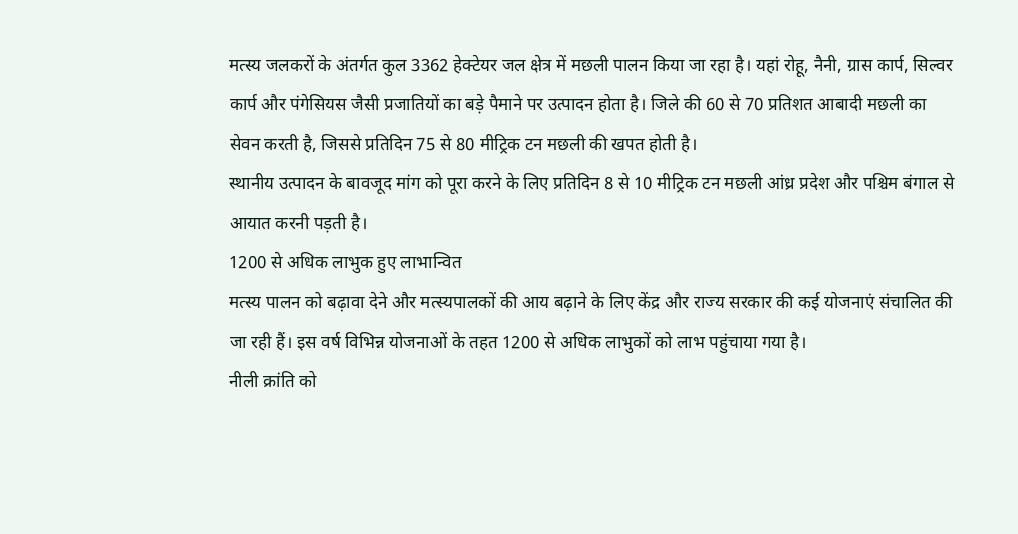मत्स्य जलकरों के अंतर्गत कुल 3362 हेक्टेयर जल क्षेत्र में मछली पालन किया जा रहा है। यहां रोहू, नैनी, ग्रास कार्प, सिल्वर कार्प और पंगेसियस जैसी प्रजातियों का बड़े पैमाने पर उत्पादन होता है। जिले की 60 से 70 प्रतिशत आबादी मछली का सेवन करती है, जिससे प्रतिदिन 75 से 80 मीट्रिक टन मछली की खपत होती है।
स्थानीय उत्पादन के बावजूद मांग को पूरा करने के लिए प्रतिदिन 8 से 10 मीट्रिक टन मछली आंध्र प्रदेश और पश्चिम बंगाल से आयात करनी पड़ती है।
1200 से अधिक लाभुक हुए लाभान्वित
मत्स्य पालन को बढ़ावा देने और मत्स्यपालकों की आय बढ़ाने के लिए केंद्र और राज्य सरकार की कई योजनाएं संचालित की जा रही हैं। इस वर्ष विभिन्न योजनाओं के तहत 1200 से अधिक लाभुकों को लाभ पहुंचाया गया है।
नीली क्रांति को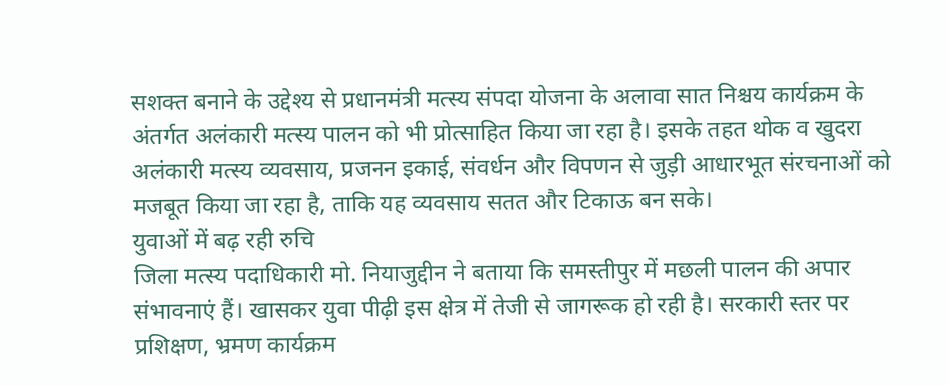सशक्त बनाने के उद्देश्य से प्रधानमंत्री मत्स्य संपदा योजना के अलावा सात निश्चय कार्यक्रम के अंतर्गत अलंकारी मत्स्य पालन को भी प्रोत्साहित किया जा रहा है। इसके तहत थोक व खुदरा अलंकारी मत्स्य व्यवसाय, प्रजनन इकाई, संवर्धन और विपणन से जुड़ी आधारभूत संरचनाओं को मजबूत किया जा रहा है, ताकि यह व्यवसाय सतत और टिकाऊ बन सके।
युवाओं में बढ़ रही रुचि
जिला मत्स्य पदाधिकारी मो. नियाजुद्दीन ने बताया कि समस्तीपुर में मछली पालन की अपार संभावनाएं हैं। खासकर युवा पीढ़ी इस क्षेत्र में तेजी से जागरूक हो रही है। सरकारी स्तर पर प्रशिक्षण, भ्रमण कार्यक्रम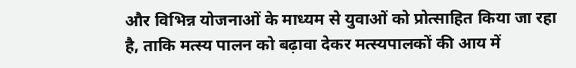और विभिन्न योजनाओं के माध्यम से युवाओं को प्रोत्साहित किया जा रहा है, ताकि मत्स्य पालन को बढ़ावा देकर मत्स्यपालकों की आय में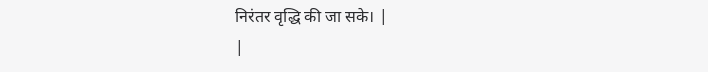निरंतर वृद्धि की जा सके। |
|